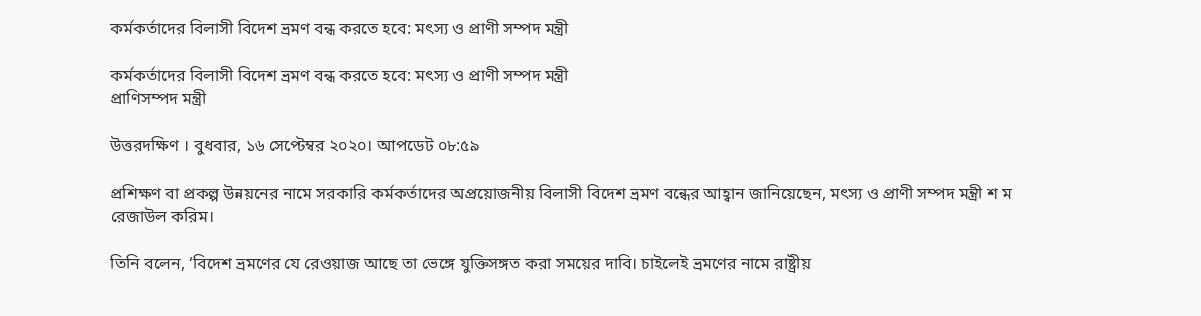কর্মকর্তাদের বিলাসী বিদেশ ভ্রমণ বন্ধ করতে হবে: মৎস্য ও প্রাণী সম্পদ মন্ত্রী

কর্মকর্তাদের বিলাসী বিদেশ ভ্রমণ বন্ধ করতে হবে: মৎস্য ও প্রাণী সম্পদ মন্ত্রী
প্রাণিসম্পদ মন্ত্রী

উত্তরদক্ষিণ । বুধবার, ১৬ সেপ্টেম্বর ২০২০। আপডেট ০৮:৫৯

প্রশিক্ষণ বা প্রকল্প উন্নয়নের নামে সরকারি কর্মকর্তাদের অপ্রয়োজনীয় বিলাসী বিদেশ ভ্রমণ বন্ধের আহ্বান জানিয়েছেন, মৎস্য ও প্রাণী সম্পদ মন্ত্রী শ ম রেজাউল করিম।

তিনি বলেন, ‘বিদেশ ভ্রমণের যে রেওয়াজ আছে তা ভেঙ্গে যুক্তিসঙ্গত করা সময়ের দাবি। চাইলেই ভ্রমণের নামে রাষ্ট্রীয়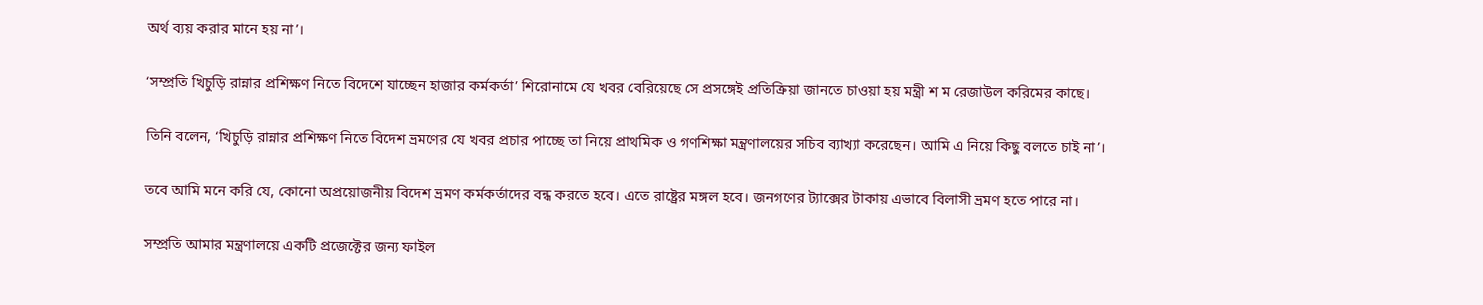অর্থ ব্যয় করার মানে হয় না’।

‘সম্প্রতি খিচুড়ি রান্নার প্রশিক্ষণ নিতে বিদেশে যাচ্ছেন হাজার কর্মকর্তা’ শিরোনামে যে খবর বেরিয়েছে সে প্রসঙ্গেই প্রতিক্রিয়া জানতে চাওয়া হয় মন্ত্রী শ ম রেজাউল করিমের কাছে।

তিনি বলেন, ‘খিচুড়ি রান্নার প্রশিক্ষণ নিতে বিদেশ ভ্রমণের যে খবর প্রচার পাচ্ছে তা নিয়ে প্রাথমিক ও গণশিক্ষা মন্ত্রণালয়ের সচিব ব্যাখ্যা করেছেন। আমি এ নিয়ে কিছু বলতে চাই না’।

তবে আমি মনে করি যে, কোনো অপ্রয়োজনীয় বিদেশ ভ্রমণ কর্মকর্তাদের বন্ধ করতে হবে। এতে রাষ্ট্রের মঙ্গল হবে। জনগণের ট্যাক্সের টাকায় এভাবে বিলাসী ভ্রমণ হতে পারে না।

সম্প্রতি আমার মন্ত্রণালয়ে একটি প্রজেক্টের জন্য ফাইল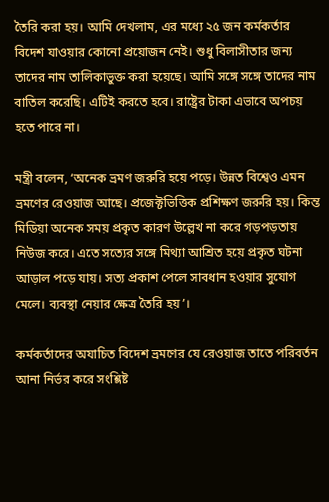তৈরি করা হয়। আমি দেখলাম, এর মধ্যে ২৫ জন কর্মকর্তার বিদেশ যাওয়ার কোনো প্রয়োজন নেই। শুধু বিলাসীতার জন্য তাদের নাম তালিকাভুক্ত করা হয়েছে। আমি সঙ্গে সঙ্গে তাদের নাম বাতিল করেছি। এটিই করতে হবে। রাষ্ট্রের টাকা এভাবে অপচয় হতে পারে না।

মন্ত্রী বলেন, ‘অনেক ভ্রমণ জরুরি হয়ে পড়ে। উন্নত বিশ্বেও এমন ভ্রমণের রেওয়াজ আছে। প্রজেক্টভিত্তিক প্রশিক্ষণ জরুরি হয়। কিন্ত মিডিয়া অনেক সময় প্রকৃত কারণ উল্লেখ না করে গড়পড়তায় নিউজ করে। এতে সত্যের সঙ্গে মিথ্যা আশ্রিত হয়ে প্রকৃত ঘটনা আড়াল পড়ে যায়। সত্য প্রকাশ পেলে সাবধান হওয়ার সুযোগ মেলে। ব্যবস্থা নেয়ার ক্ষেত্র তৈরি হয়’।

কর্মকর্তাদের অযাচিত বিদেশ ভ্রমণের যে রেওয়াজ তাতে পরিবর্তন আনা নির্ভর করে সংশ্লিষ্ট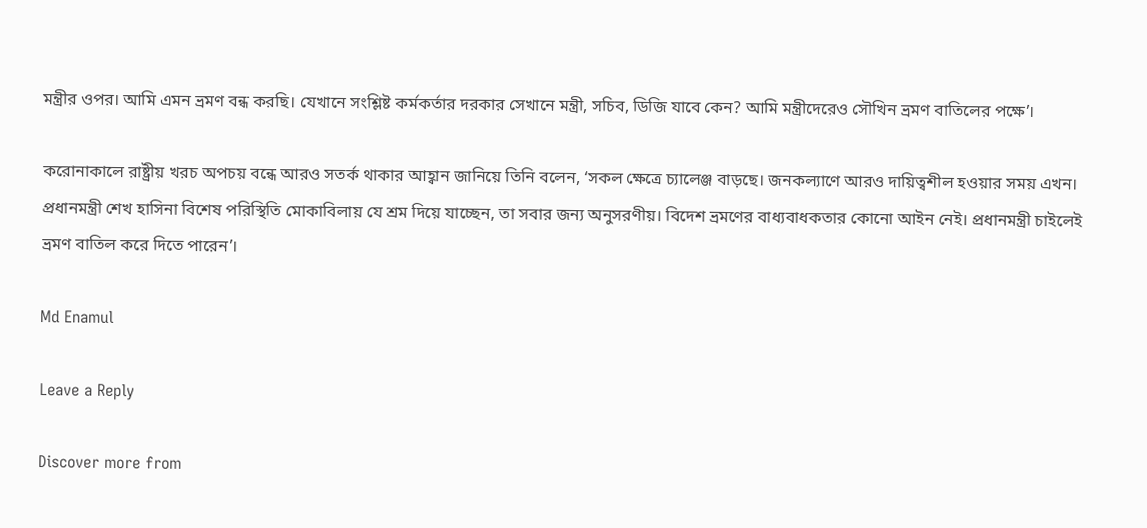মন্ত্রীর ওপর। আমি এমন ভ্রমণ বন্ধ করছি। যেখানে সংশ্লিষ্ট কর্মকর্তার দরকার সেখানে মন্ত্রী, সচিব, ডিজি যাবে কেন? আমি মন্ত্রীদেরেও সৌখিন ভ্রমণ বাতিলের পক্ষে’।

করোনাকালে রাষ্ট্রীয় খরচ অপচয় বন্ধে আরও সতর্ক থাকার আহ্বান জানিয়ে তিনি বলেন, ‘সকল ক্ষেত্রে চ্যালেঞ্জ বাড়ছে। জনকল্যাণে আরও দায়িত্বশীল হওয়ার সময় এখন। প্রধানমন্ত্রী শেখ হাসিনা বিশেষ পরিস্থিতি মোকাবিলায় যে শ্রম দিয়ে যাচ্ছেন, তা সবার জন্য অনুসরণীয়। বিদেশ ভ্রমণের বাধ্যবাধকতার কোনো আইন নেই। প্রধানমন্ত্রী চাইলেই ভ্রমণ বাতিল করে দিতে পারেন’।

Md Enamul

Leave a Reply

Discover more from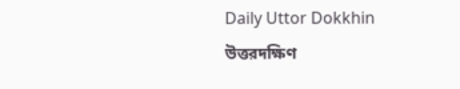Daily Uttor Dokkhin উত্তরদক্ষিণ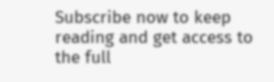Subscribe now to keep reading and get access to the full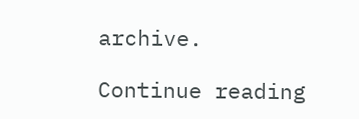archive.

Continue reading